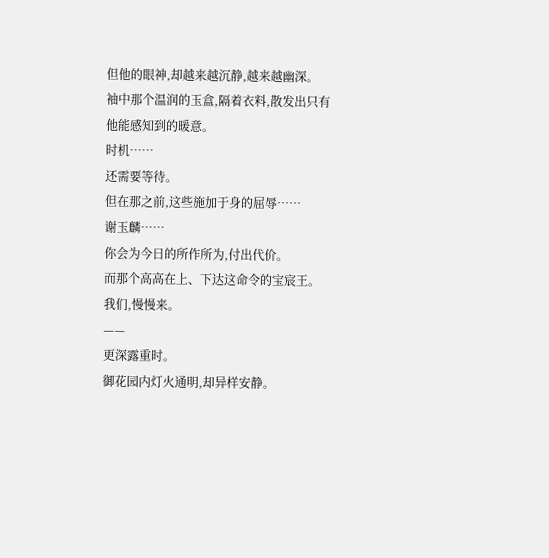但他的眼神,却越来越沉静,越来越幽深。
袖中那个温润的玉盒,隔着衣料,散发出只有他能感知到的暖意。
时机……
还需要等待。
但在那之前,这些施加于身的屈辱……
谢玉麟……
你会为今日的所作所为,付出代价。
而那个高高在上、下达这命令的宝宸王。
我们,慢慢来。
——
更深露重时。
御花园内灯火通明,却异样安静。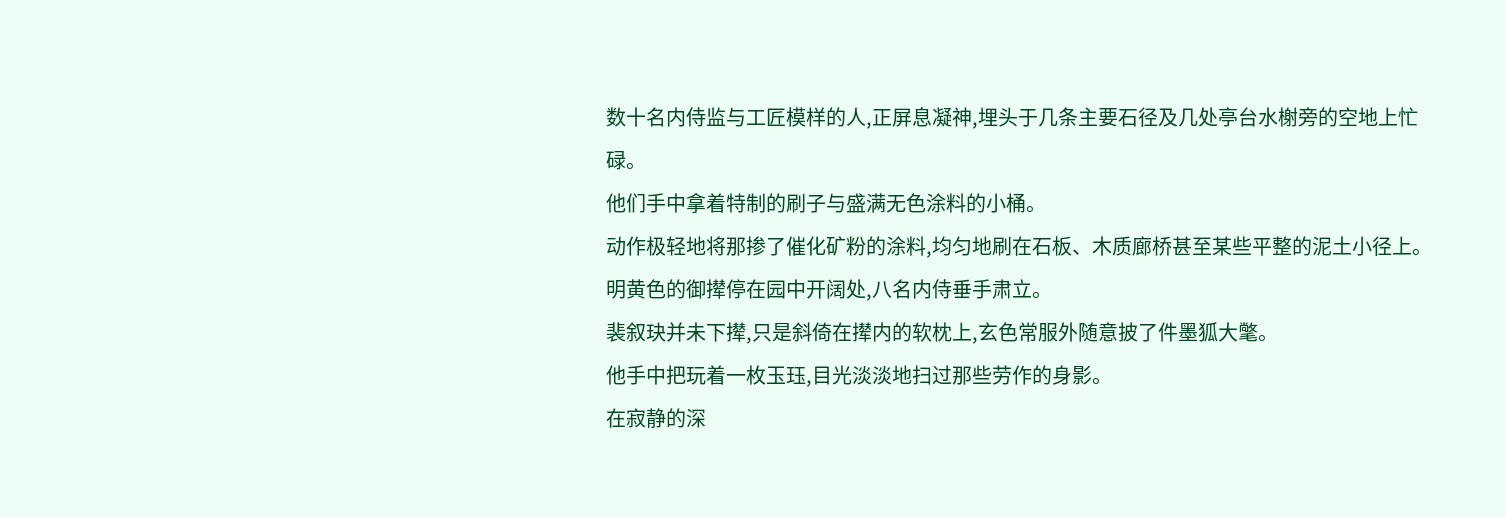数十名内侍监与工匠模样的人,正屏息凝神,埋头于几条主要石径及几处亭台水榭旁的空地上忙碌。
他们手中拿着特制的刷子与盛满无色涂料的小桶。
动作极轻地将那掺了催化矿粉的涂料,均匀地刷在石板、木质廊桥甚至某些平整的泥土小径上。
明黄色的御撵停在园中开阔处,八名内侍垂手肃立。
裴叙玦并未下撵,只是斜倚在撵内的软枕上,玄色常服外随意披了件墨狐大氅。
他手中把玩着一枚玉珏,目光淡淡地扫过那些劳作的身影。
在寂静的深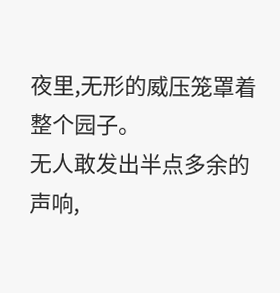夜里,无形的威压笼罩着整个园子。
无人敢发出半点多余的声响,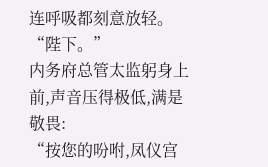连呼吸都刻意放轻。
“陛下。”
内务府总管太监躬身上前,声音压得极低,满是敬畏:
“按您的吩咐,凤仪宫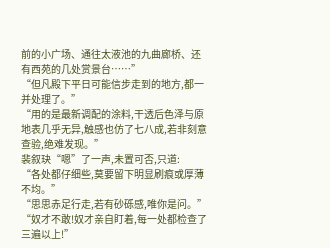前的小广场、通往太液池的九曲廊桥、还有西苑的几处赏景台……”
“但凡殿下平日可能信步走到的地方,都一并处理了。”
“用的是最新调配的涂料,干透后色泽与原地表几乎无异,触感也仿了七八成,若非刻意查验,绝难发现。”
裴叙玦“嗯”了一声,未置可否,只道:
“各处都仔细些,莫要留下明显刷痕或厚薄不均。”
“思思赤足行走,若有砂砾感,唯你是问。”
“奴才不敢!奴才亲自盯着,每一处都检查了三遍以上!”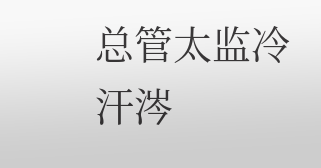总管太监冷汗涔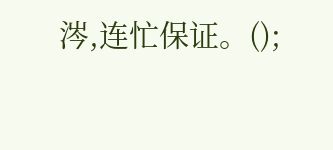涔,连忙保证。();